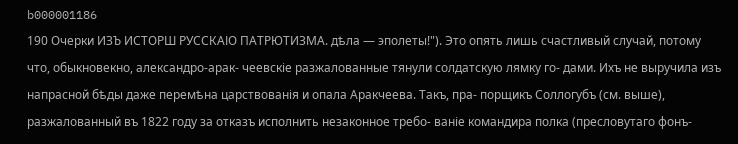b000001186
190 Очерки ИЗЪ ИСТОРШ РУССКАІО ПАТРЮТИЗМА. дѣла — эполеты!"). Это опять лишь счастливый случай, потому что, обыкновекно, александро-арак- чеевскіе разжалованные тянули солдатскую лямку го- дами. Ихъ не выручила изъ напрасной бѣды даже перемѣна царствованія и опала Аракчеева. Такъ, пра- порщикъ Соллогубъ (см. выше), разжалованный въ 1822 году за отказъ исполнить незаконное требо- ваніе командира полка (пресловутаго фонъ-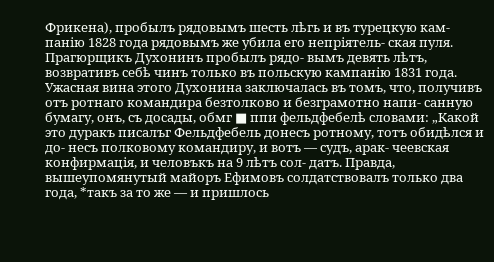Фрикена), пробылъ рядовымъ шесть лѣгь и въ турецкую кам- панію 1828 года рядовымъ же убила его непріятель- ская пуля. Прагюрщикъ Духонинъ пробылъ рядо- вымъ девять лѣтъ, возвративъ себѣ чинъ только въ польскую кампанію 1831 года. Ужасная вина этого Духонина заключалась въ томъ, что, получивъ отъ ротнаго командира безтолково и безграмотно напи- санную бумагу, онъ, съ досады, обмг ■ ппи фельдфебелѣ словами: „Какой это дуракъ писалъг Фельдфебель донесъ ротному, тотъ обидѣлся и до- несъ полковому командиру, и вотъ — судъ, арак- чеевская конфирмація, и человъкъ на 9 лѣтъ сол- датъ. Правда, вышеупомянутый майоръ Ефимовъ солдатствовалъ только два года, *такъ за то же — и пришлось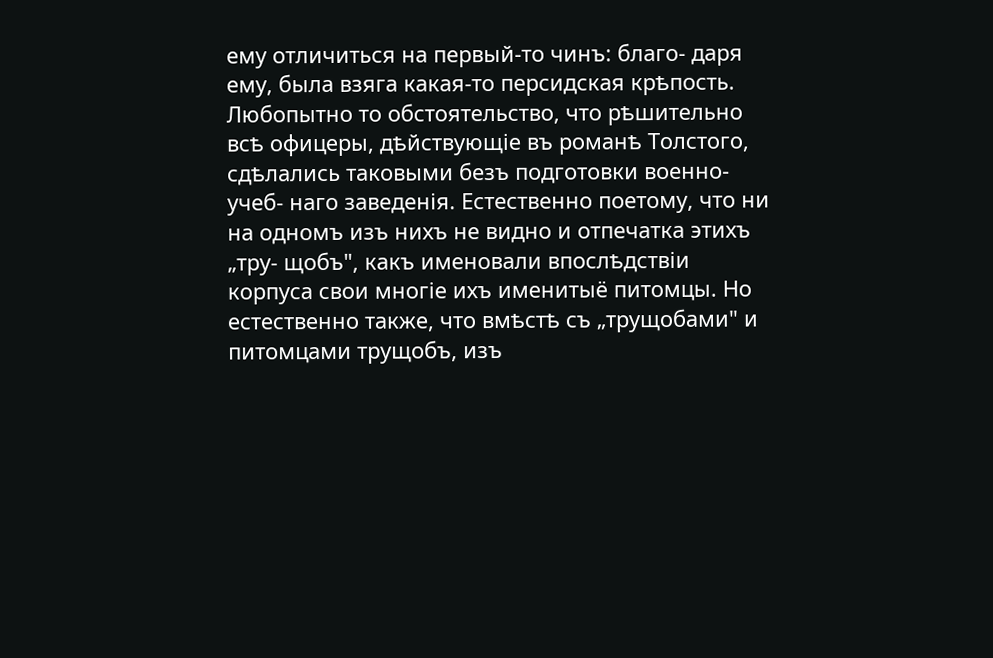ему отличиться на первый-то чинъ: благо- даря ему, была взяга какая-то персидская крѣпость. Любопытно то обстоятельство, что рѣшительно всѣ офицеры, дѣйствующіе въ романѣ Толстого, сдѣлались таковыми безъ подготовки военно-учеб- наго заведенія. Естественно поетому, что ни на одномъ изъ нихъ не видно и отпечатка этихъ „тру- щобъ", какъ именовали впослѣдствіи корпуса свои многіе ихъ именитыё питомцы. Но естественно также, что вмѣстѣ съ „трущобами" и питомцами трущобъ, изъ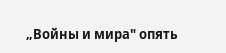„Войны и мира" опять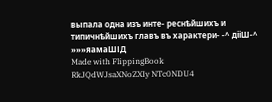выпала одна изъ инте- реснѣйшихъ и типичнѣйшихъ главъ въ характери- -^ дііШ-^ »»»яамаШІД
Made with FlippingBook
RkJQdWJsaXNoZXIy NTc0NDU4